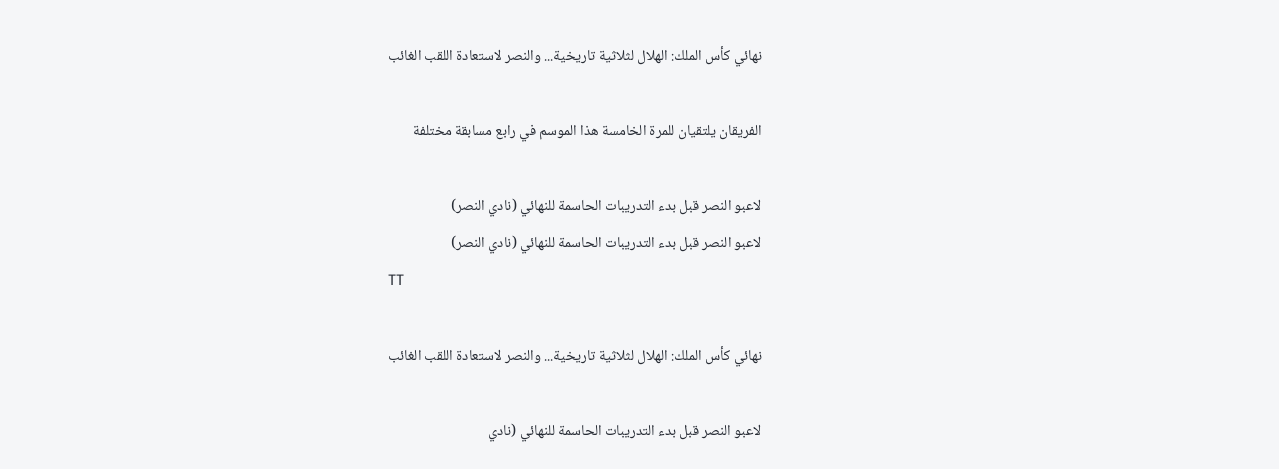نهائي كأس الملك: الهلال لثلاثية تاريخية... والنصر لاستعادة اللقب الغائب

الفريقان يلتقيان للمرة الخامسة هذا الموسم في رابع مسابقة مختلفة

لاعبو النصر قبل بدء التدريبات الحاسمة للنهائي (نادي النصر)
لاعبو النصر قبل بدء التدريبات الحاسمة للنهائي (نادي النصر)
TT

نهائي كأس الملك: الهلال لثلاثية تاريخية... والنصر لاستعادة اللقب الغائب

لاعبو النصر قبل بدء التدريبات الحاسمة للنهائي (نادي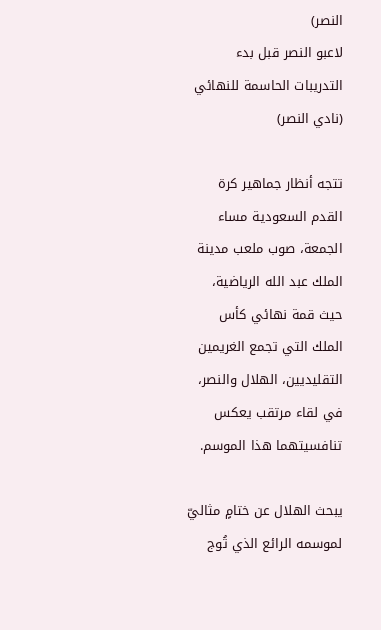النصر)
لاعبو النصر قبل بدء التدريبات الحاسمة للنهائي (نادي النصر)

تتجه أنظار جماهير كرة القدم السعودية مساء الجمعة، صوب ملعب مدينة الملك عبد الله الرياضية، حيث قمة نهائي كأس الملك التي تجمع الغريمين التقليديين، الهلال والنصر، في لقاء مرتقب يعكس تنافسيتهما هذا الموسم.

يبحث الهلال عن ختامٍ مثاليّ لموسمه الرائع الذي تُوج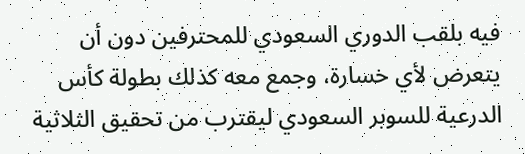فيه بلقب الدوري السعودي للمحترفين دون أن يتعرض لأي خسارة، وجمع معه كذلك بطولة كأس الدرعية للسوبر السعودي ليقترب من تحقيق الثلاثية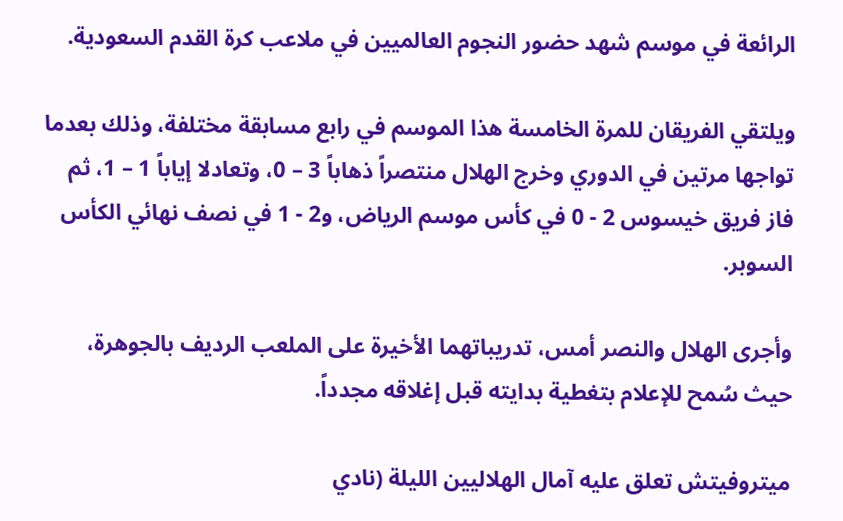الرائعة في موسم شهد حضور النجوم العالميين في ملاعب كرة القدم السعودية.

ويلتقي الفريقان للمرة الخامسة هذا الموسم في رابع مسابقة مختلفة، وذلك بعدما تواجها مرتين في الدوري وخرج الهلال منتصراً ذهاباً 3 – 0، وتعادلا إياباً 1 – 1، ثم فاز فريق خيسوس 2 - 0 في كأس موسم الرياض، و2 - 1 في نصف نهائي الكأس السوبر.

وأجرى الهلال والنصر أمس، تدريباتهما الأخيرة على الملعب الرديف بالجوهرة، حيث سُمح للإعلام بتغطية بدايته قبل إغلاقه مجدداً.

ميتروفيتش تعلق عليه آمال الهلاليين الليلة (نادي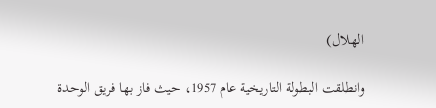الهلال)

وانطلقت البطولة التاريخية عام 1957، حيث فاز بها فريق الوحدة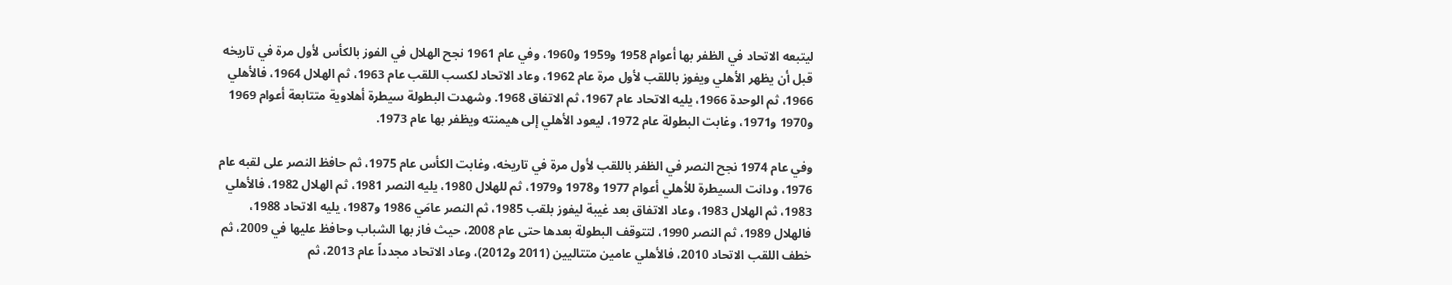ليتبعه الاتحاد في الظفر بها أعوام 1958 و1959 و1960، وفي عام 1961 نجح الهلال في الفوز بالكأس لأول مرة في تاريخه قبل أن يظهر الأهلي ويفوز باللقب لأول مرة عام 1962، وعاد الاتحاد لكسب اللقب عام 1963، ثم الهلال 1964، فالأهلي 1966، ثم الوحدة 1966، يليه الاتحاد عام 1967، ثم الاتفاق 1968. وشهدت البطولة سيطرة أهلاوية متتابعة أعوام 1969 و1970 و1971، وغابت البطولة عام 1972، ليعود الأهلي إلى هيمنته ويظفر بها عام 1973.

وفي عام 1974 نجح النصر في الظفر باللقب لأول مرة في تاريخه، وغابت الكأس عام 1975، ثم حافظ النصر على لقبه عام 1976، ودانت السيطرة للأهلي أعوام 1977 و1978 و1979، ثم للهلال 1980، يليه النصر 1981، ثم الهلال 1982، فالأهلي 1983، ثم الهلال 1983، وعاد الاتفاق بعد غيبة ليفوز بلقب 1985، ثم النصر عامَي 1986 و1987، يليه الاتحاد 1988، فالهلال 1989، ثم النصر 1990، لتتوقف البطولة بعدها حتى عام 2008، حيث فاز بها الشباب وحافظ عليها في 2009، ثم خطف اللقب الاتحاد 2010، فالأهلي عامين متتاليين (2011 و2012)، وعاد الاتحاد مجدداً عام 2013، ثم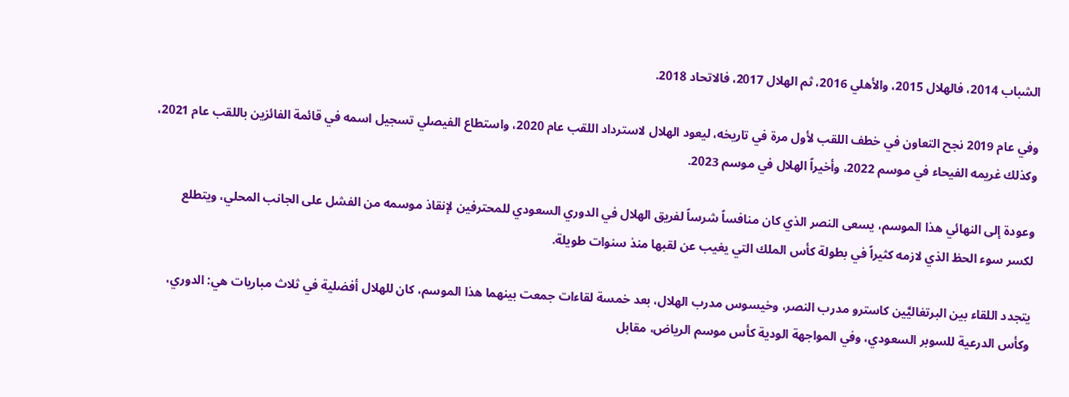الشباب 2014، فالهلال 2015، والأهلي 2016، ثم الهلال 2017، فالاتحاد 2018.

وفي عام 2019 نجح التعاون في خطف اللقب لأول مرة في تاريخه، ليعود الهلال لاسترداد اللقب عام 2020، واستطاع الفيصلي تسجيل اسمه في قائمة الفائزين باللقب عام 2021، وكذلك غريمه الفيحاء في موسم 2022، وأخيراً الهلال في موسم 2023.

وعودة إلى النهائي هذا الموسم، يسعى النصر الذي كان منافساً شرساً لفريق الهلال في الدوري السعودي للمحترفين لإنقاذ موسمه من الفشل على الجانب المحلي، ويتطلع لكسر سوء الحظ الذي لازمه كثيراً في بطولة كأس الملك التي يغيب عن لقبها منذ سنوات طويلة.

يتجدد اللقاء بين البرتغاليَّين كاسترو مدرب النصر، وخيسوس مدرب الهلال، بعد خمسة لقاءات جمعت بينهما هذا الموسم، كان للهلال أفضلية في ثلاث مباريات هي: الدوري، وكأس الدرعية للسوبر السعودي، وفي المواجهة الودية كأس موسم الرياض، مقابل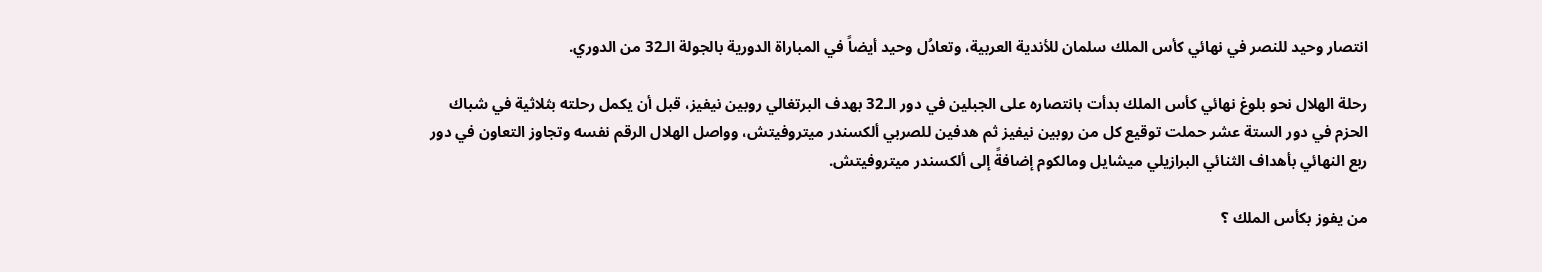انتصار وحيد للنصر في نهائي كأس الملك سلمان للأندية العربية، وتعادُل وحيد أيضاً في المباراة الدورية بالجولة الـ32 من الدوري.

رحلة الهلال نحو بلوغ نهائي كأس الملك بدأت بانتصاره على الجبلين في دور الـ32 بهدف البرتغالي روبين نيفيز، قبل أن يكمل رحلته بثلاثية في شباك الحزم في دور الستة عشر حملت توقيع كل من روبين نيفيز ثم هدفين للصربي ألكسندر ميتروفيتش، وواصل الهلال الرقم نفسه وتجاوز التعاون في دور ربع النهائي بأهداف الثنائي البرازيلي ميشايل ومالكوم إضافةً إلى ألكسندر ميتروفيتش.

من يفوز بكأس الملك ؟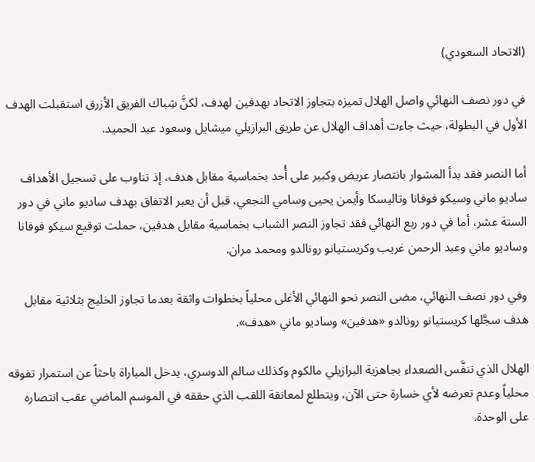(الاتحاد السعودي)

في دور نصف النهائي واصل الهلال تميزه بتجاوز الاتحاد بهدفين لهدف، لكنَّ شِباك الفريق الأزرق استقبلت الهدف الأول في البطولة، حيث جاءت أهداف الهلال عن طريق البرازيلي ميشايل وسعود عبد الحميد.

أما النصر فقد بدأ المشوار بانتصار عريض وكبير على أُحد بخماسية مقابل هدف، إذ تناوب على تسجيل الأهداف ساديو ماني وسيكو فوفانا وتاليسكا وأيمن يحيى وسامي النجعي، قبل أن يعبر الاتفاق بهدف ساديو ماني في دور الستة عشر، أما في دور ربع النهائي فقد تجاوز النصر الشباب بخماسية مقابل هدفين، حملت توقيع سيكو فوفانا وساديو ماني وعبد الرحمن غريب وكريستيانو رونالدو ومحمد مران.

وفي دور نصف النهائي، مضى النصر نحو النهائي الأغلى محلياً بخطوات واثقة بعدما تجاوز الخليج بثلاثية مقابل هدف سجَّلها كريستيانو رونالدو «هدفين» وساديو ماني «هدف».

الهلال الذي تنفَّس الصعداء بجاهزية البرازيلي مالكوم وكذلك سالم الدوسري، يدخل المباراة باحثاً عن استمرار تفوقه محلياً وعدم تعرضه لأي خسارة حتى الآن، ويتطلع لمعانقة اللقب الذي حققه في الموسم الماضي عقب انتصاره على الوحدة.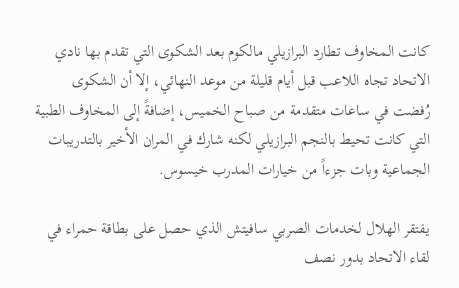كانت المخاوف تطارد البرازيلي مالكوم بعد الشكوى التي تقدم بها نادي الاتحاد تجاه اللاعب قبل أيام قليلة من موعد النهائي، إلا أن الشكوى رُفضت في ساعات متقدمة من صباح الخميس، إضافةً إلى المخاوف الطبية التي كانت تحيط بالنجم البرازيلي لكنه شارك في المران الأخير بالتدريبات الجماعية وبات جزءاً من خيارات المدرب خيسوس.

يفتقر الهلال لخدمات الصربي سافيتش الذي حصل على بطاقة حمراء في لقاء الاتحاد بدور نصف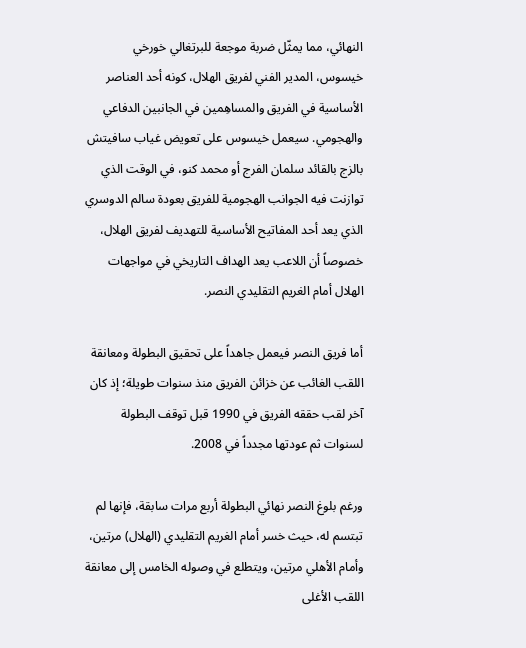النهائي، مما يمثّل ضربة موجعة للبرتغالي خورخي خيسوس، المدير الفني لفريق الهلال، كونه أحد العناصر الأساسية في الفريق والمساهِمين في الجانبين الدفاعي والهجومي. سيعمل خيسوس على تعويض غياب سافيتش بالزج بالقائد سلمان الفرج أو محمد كنو، في الوقت الذي توازنت فيه الجوانب الهجومية للفريق بعودة سالم الدوسري الذي يعد أحد المفاتيح الأساسية للتهديف لفريق الهلال، خصوصاً أن اللاعب يعد الهداف التاريخي في مواجهات الهلال أمام الغريم التقليدي النصر.

أما فريق النصر فيعمل جاهداً على تحقيق البطولة ومعانقة اللقب الغائب عن خزائن الفريق منذ سنوات طويلة؛ إذ كان آخر لقب حققه الفريق في 1990 قبل توقف البطولة لسنوات ثم عودتها مجدداً في 2008.

ورغم بلوغ النصر نهائي البطولة أربع مرات سابقة، فإنها لم تبتسم له، حيث خسر أمام الغريم التقليدي (الهلال) مرتين، وأمام الأهلي مرتين، ويتطلع في وصوله الخامس إلى معانقة اللقب الأغلى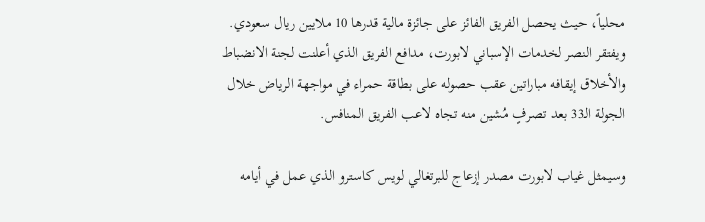محلياً، حيث يحصل الفريق الفائز على جائزة مالية قدرها 10 ملايين ريال سعودي. ويفتقر النصر لخدمات الإسباني لابورت، مدافع الفريق الذي أعلنت لجنة الانضباط والأخلاق إيقافه مباراتين عقب حصوله على بطاقة حمراء في مواجهة الرياض خلال الجولة الـ33 بعد تصرفٍ مُشين منه تجاه لاعب الفريق المنافس.

وسيمثل غياب لابورت مصدر إزعاج للبرتغالي لويس كاسترو الذي عمل في أيامه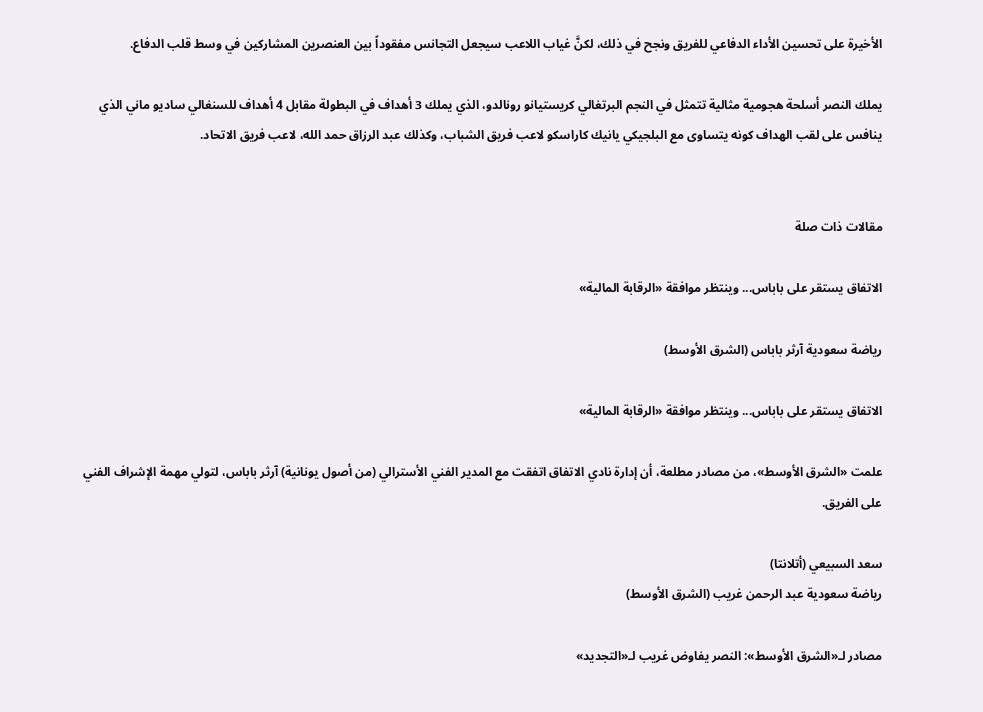الأخيرة على تحسين الأداء الدفاعي للفريق ونجح في ذلك، لكنَّ غياب اللاعب سيجعل التجانس مفقوداً بين العنصرين المشاركين في وسط قلب الدفاع.

يملك النصر أسلحة هجومية مثالية تتمثل في النجم البرتغالي كريستيانو رونالدو، الذي يملك 3 أهداف في البطولة مقابل 4 أهداف للسنغالي ساديو ماني الذي ينافس على لقب الهداف كونه يتساوى مع البلجيكي يانيك كاراسكو لاعب فريق الشباب، وكذلك عبد الرزاق حمد الله، لاعب فريق الاتحاد.


مقالات ذات صلة

الاتفاق يستقر على باباس... وينتظر موافقة «الرقابة المالية»

رياضة سعودية آرثر باباس (الشرق الأوسط)

الاتفاق يستقر على باباس... وينتظر موافقة «الرقابة المالية»

علمت «الشرق الأوسط»، من مصادر مطلعة، أن إدارة نادي الاتفاق اتفقت مع المدير الفني الأسترالي (من أصول يونانية) آرثر باباس، لتولي مهمة الإشراف الفني على الفريق.

سعد السبيعي (أتلانتا)
رياضة سعودية عبد الرحمن غريب (الشرق الأوسط)

مصادر لـ«الشرق الأوسط»: النصر يفاوض غريب لـ«التجديد»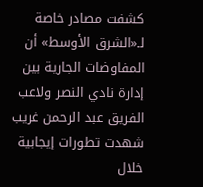كشفت مصادر خاصة لـ«الشرق الأوسط» أن المفاوضات الجارية بين إدارة نادي النصر ولاعب الفريق عبد الرحمن غريب شهدت تطورات إيجابية خلال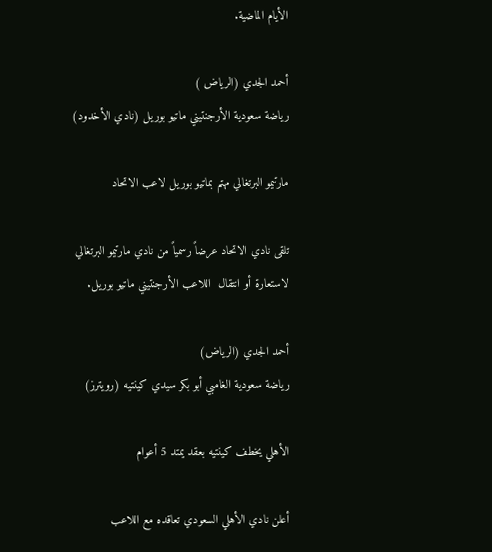الأيام الماضية.

أحمد الجدي (الرياض )
رياضة سعودية الأرجنتيني ماتيو بوريل (نادي الأخدود)

مارتيمو البرتغالي مهتم بماتيو بوريل لاعب الاتحاد

تلقى نادي الاتحاد عرضاً رسمياً من نادي مارتيمو البرتغالي لاستعارة أو انتقال  اللاعب الأرجنتيني ماتيو بوريل.

أحمد الجدي (الرياض)
رياضة سعودية الغامبي أبو بكر سيدي كينتيه (رويترز)

الأهلي يخطف كينتيه بعقد يمتد 5 أعوام

أعلن نادي الأهلي السعودي تعاقده مع اللاعب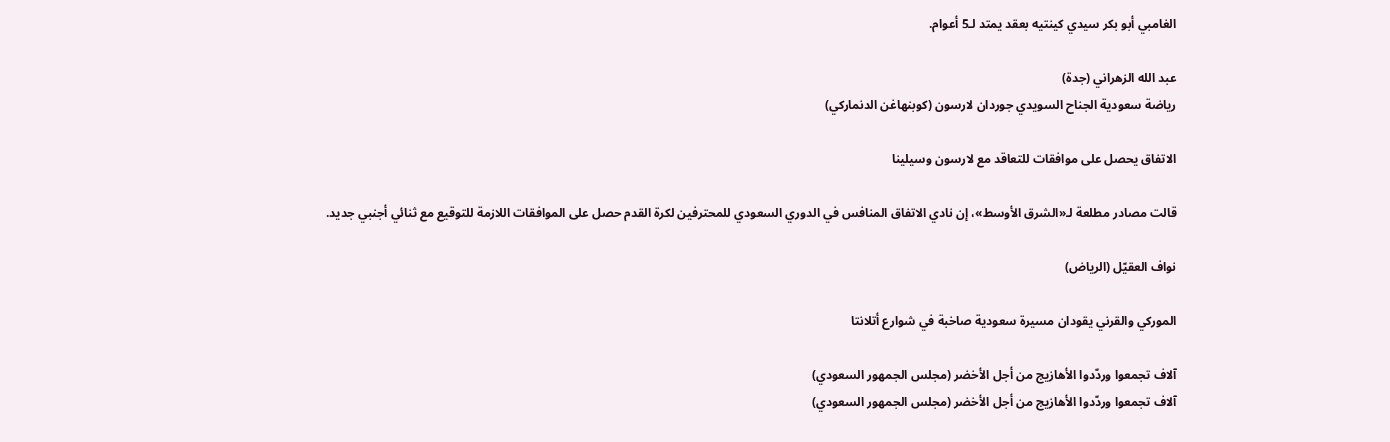الغامبي أبو بكر سيدي كينتيه بعقد يمتد لـ5 أعوام.

عبد الله الزهراني (جدة)
رياضة سعودية الجناح السويدي جوردان لارسون (كوبنهاغن الدنماركي)

الاتفاق يحصل على موافقات للتعاقد مع لارسون وسيلينا

قالت مصادر مطلعة لـ«الشرق الأوسط»، إن نادي الاتفاق المنافس في الدوري السعودي للمحترفين لكرة القدم حصل على الموافقات اللازمة للتوقيع مع ثنائي أجنبي جديد.

نواف العقيّل (الرياض)

الموركي والقرني يقودان مسيرة سعودية صاخبة في شوارع أتلانتا

آلاف تجمعوا وردّدوا الأهازيج من أجل الأخضر (مجلس الجمهور السعودي)
آلاف تجمعوا وردّدوا الأهازيج من أجل الأخضر (مجلس الجمهور السعودي)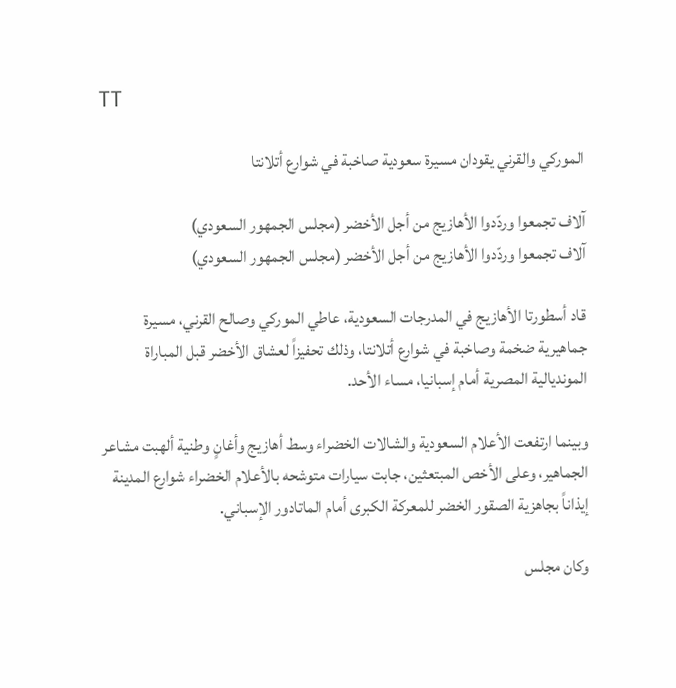TT

الموركي والقرني يقودان مسيرة سعودية صاخبة في شوارع أتلانتا

آلاف تجمعوا وردّدوا الأهازيج من أجل الأخضر (مجلس الجمهور السعودي)
آلاف تجمعوا وردّدوا الأهازيج من أجل الأخضر (مجلس الجمهور السعودي)

قاد أسطورتا الأهازيج في المدرجات السعودية، عاطي الموركي وصالح القرني، مسيرة جماهيرية ضخمة وصاخبة في شوارع أتلانتا، وذلك تحفيزاً لعشاق الأخضر قبل المباراة المونديالية المصرية أمام إسبانيا، مساء الأحد.

وبينما ارتفعت الأعلام السعودية والشالات الخضراء وسط أهازيج وأغانٍ وطنية ألهبت مشاعر الجماهير، وعلى الأخص المبتعثين، جابت سيارات متوشحه بالأعلام الخضراء شوارع المدينة إيذاناً بجاهزية الصقور الخضر للمعركة الكبرى أمام الماتادور الإسباني.

وكان مجلس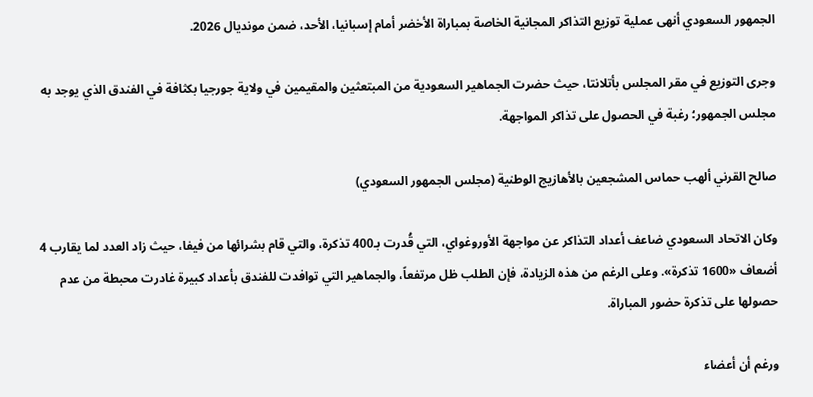الجمهور السعودي أنهى عملية توزيع التذاكر المجانية الخاصة بمباراة الأخضر أمام إسبانيا، الأحد، ضمن مونديال 2026.

وجرى التوزيع في مقر المجلس بأتلانتا، حيث حضرت الجماهير السعودية من المبتعثين والمقيمين في ولاية جورجيا بكثافة في الفندق الذي يوجد به مجلس الجمهور؛ رغبة في الحصول على تذاكر المواجهة.

صالح القرني ألهب حماس المشجعين بالأهازيج الوطنية (مجلس الجمهور السعودي)

وكان الاتحاد السعودي ضاعف أعداد التذاكر عن مواجهة الأوروغواي، التي قُدرت بـ400 تذكرة، والتي قام بشرائها من فيفا، حيث زاد العدد لما يقارب 4 أضعاف «1600 تذكرة». وعلى الرغم من هذه الزيادة، فإن الطلب ظل مرتفعاً، والجماهير التي توافدت للفندق بأعداد كبيرة غادرت محبطة من عدم حصولها على تذكرة حضور المباراة.

ورغم أن أعضاء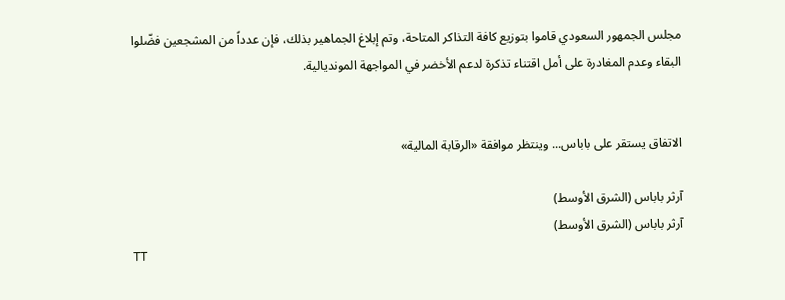مجلس الجمهور السعودي قاموا بتوزيع كافة التذاكر المتاحة، وتم إبلاغ الجماهير بذلك، فإن عدداً من المشجعين فضّلوا البقاء وعدم المغادرة على أمل اقتناء تذكرة لدعم الأخضر في المواجهة المونديالية.


الاتفاق يستقر على باباس... وينتظر موافقة «الرقابة المالية»

آرثر باباس (الشرق الأوسط)
آرثر باباس (الشرق الأوسط)
TT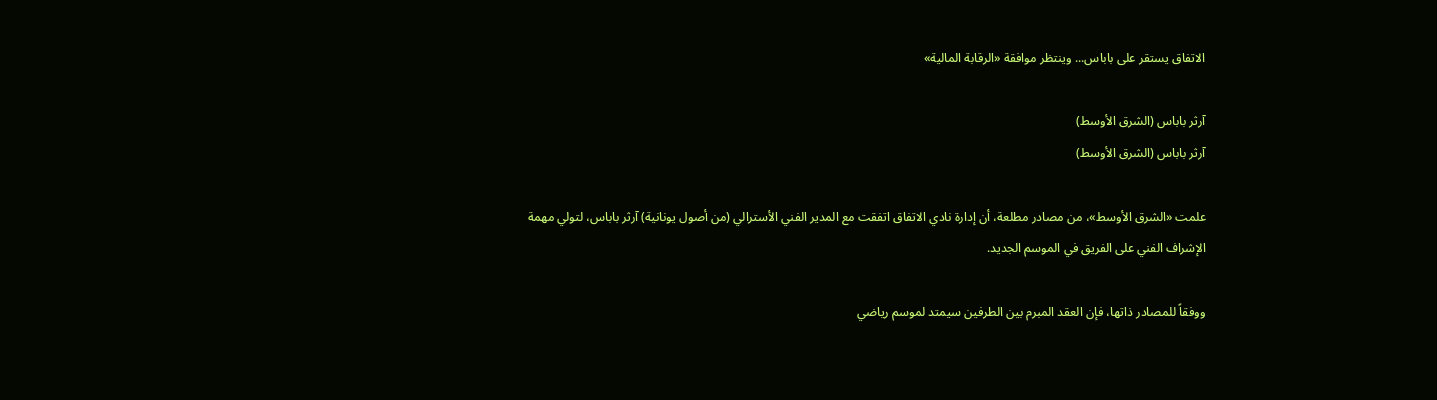الاتفاق يستقر على باباس... وينتظر موافقة «الرقابة المالية»

آرثر باباس (الشرق الأوسط)
آرثر باباس (الشرق الأوسط)

علمت «الشرق الأوسط»، من مصادر مطلعة، أن إدارة نادي الاتفاق اتفقت مع المدير الفني الأسترالي (من أصول يونانية) آرثر باباس، لتولي مهمة الإشراف الفني على الفريق في الموسم الجديد.

ووفقاً للمصادر ذاتها، فإن العقد المبرم بين الطرفين سيمتد لموسم رياضي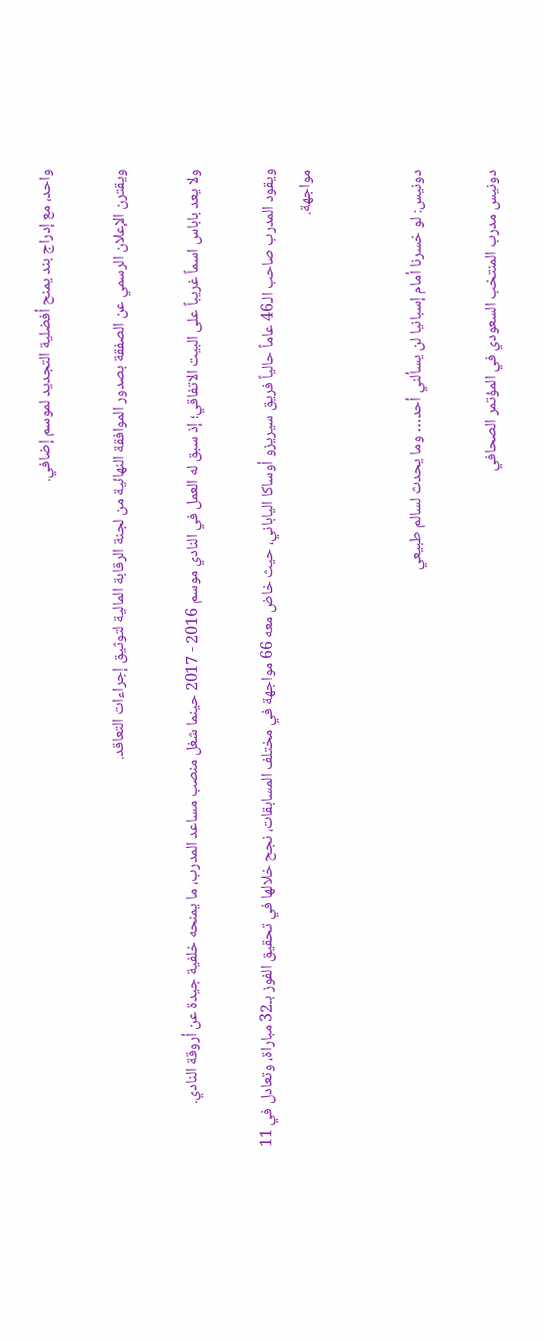واحد، مع إدراج بند يمنح أفضلية التجديد لموسم إضافي.

ويقترن الإعلان الرسمي عن الصفقة بصدور الموافقة النهائية من لجنة الرقابة المالية لتوثيق إجراءات التعاقد.

ولا يعد باباس اسماً غريباً على البيت الاتفاقي؛ إذ سبق له العمل في النادي موسم 2016 - 2017 حينما شغل منصب مساعد المدرب، ما يمنحه خلفية جيدة عن أروقة النادي.

ويقود المدرب صاحب الـ46 عاماً حالياً فريق سيريزو أوساكا الياباني، حيث خاض معه 66 مواجهة في مختلف المسابقات، نجح خلالها في تحقيق الفوز بـ32 مباراة، وتعادل في 11 مواجهة.


دونيس: لو خسرنا أمام إسبانيا لن يسألني أحد… وما يحدث لسالم طبيعي

دونيس مدرب المنتخب السعودي في المؤتمر الصحافي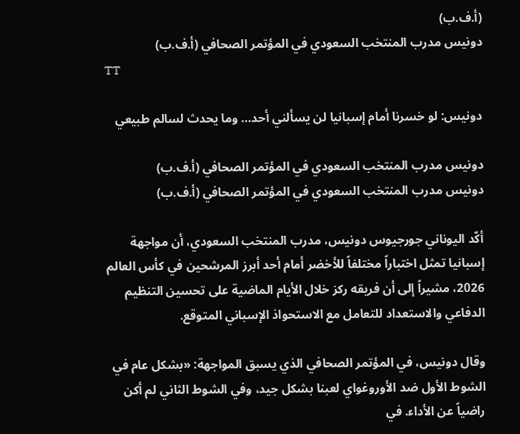(أ.ف.ب)
دونيس مدرب المنتخب السعودي في المؤتمر الصحافي (أ.ف.ب)
TT

دونيس: لو خسرنا أمام إسبانيا لن يسألني أحد… وما يحدث لسالم طبيعي

دونيس مدرب المنتخب السعودي في المؤتمر الصحافي (أ.ف.ب)
دونيس مدرب المنتخب السعودي في المؤتمر الصحافي (أ.ف.ب)

أكّد اليوناني جورجيوس دونيس، مدرب المنتخب السعودي، أن مواجهة إسبانيا تمثل اختباراً مختلفاً للأخضر أمام أحد أبرز المرشحين في كأس العالم 2026، مشيراً إلى أن فريقه ركز خلال الأيام الماضية على تحسين التنظيم الدفاعي والاستعداد للتعامل مع الاستحواذ الإسباني المتوقع.

وقال دونيس، في المؤتمر الصحافي الذي يسبق المواجهة: «بشكل عام في الشوط الأول ضد الأوروغواي لعبنا بشكل جيد، وفي الشوط الثاني لم أكن راضياً عن الأداء. في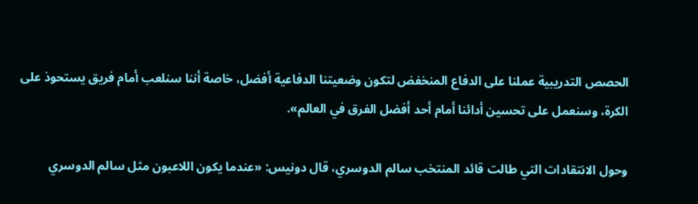الحصص التدريبية عملنا على الدفاع المنخفض لتكون وضعيتنا الدفاعية أفضل، خاصة أننا سنلعب أمام فريق يستحوذ على الكرة، وسنعمل على تحسين أدائنا أمام أحد أفضل الفرق في العالم».

وحول الانتقادات التي طالت قائد المنتخب سالم الدوسري، قال دونيس: «عندما يكون اللاعبون مثل سالم الدوسري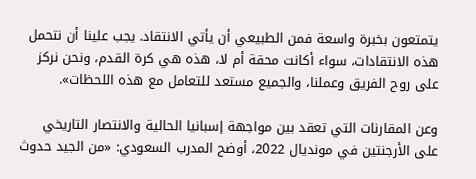يتمتعون بخبرة واسعة فمن الطبيعي أن يأتي الانتقاد. يجب علينا أن نتحمل هذه الانتقادات، سواء أكانت محقة أم لا، هذه هي كرة القدم، ونحن نركز على روح الفريق وعملنا، والجميع مستعد للتعامل مع هذه اللحظات».

وعن المقارنات التي تعقد بين مواجهة إسبانيا الحالية والانتصار التاريخي على الأرجنتين في مونديال 2022، أوضح المدرب السعودي: «من الجيد حدوث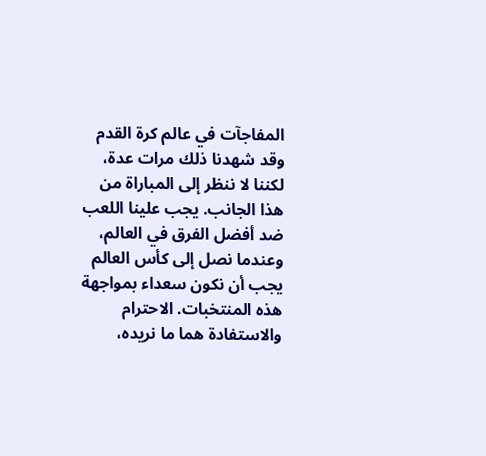المفاجآت في عالم كرة القدم وقد شهدنا ذلك مرات عدة، لكننا لا ننظر إلى المباراة من هذا الجانب. يجب علينا اللعب ضد أفضل الفرق في العالم، وعندما نصل إلى كأس العالم يجب أن نكون سعداء بمواجهة هذه المنتخبات. الاحترام والاستفادة هما ما نريده،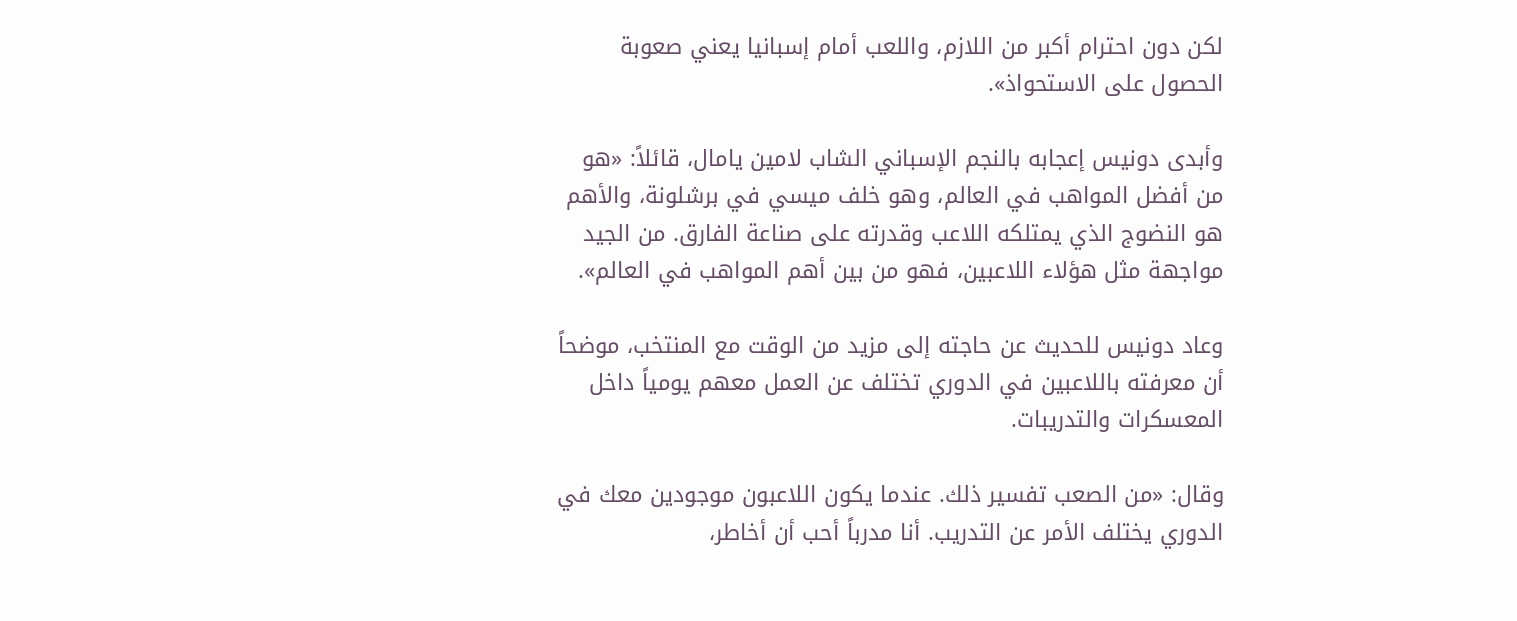لكن دون احترام أكبر من اللازم، واللعب أمام إسبانيا يعني صعوبة الحصول على الاستحواذ».

وأبدى دونيس إعجابه بالنجم الإسباني الشاب لامين يامال، قائلاً: «هو من أفضل المواهب في العالم، وهو خلف ميسي في برشلونة، والأهم هو النضوج الذي يمتلكه اللاعب وقدرته على صناعة الفارق. من الجيد مواجهة مثل هؤلاء اللاعبين، فهو من بين أهم المواهب في العالم».

وعاد دونيس للحديث عن حاجته إلى مزيد من الوقت مع المنتخب، موضحاً أن معرفته باللاعبين في الدوري تختلف عن العمل معهم يومياً داخل المعسكرات والتدريبات.

وقال: «من الصعب تفسير ذلك. عندما يكون اللاعبون موجودين معك في الدوري يختلف الأمر عن التدريب. أنا مدرباً أحب أن أخاطر،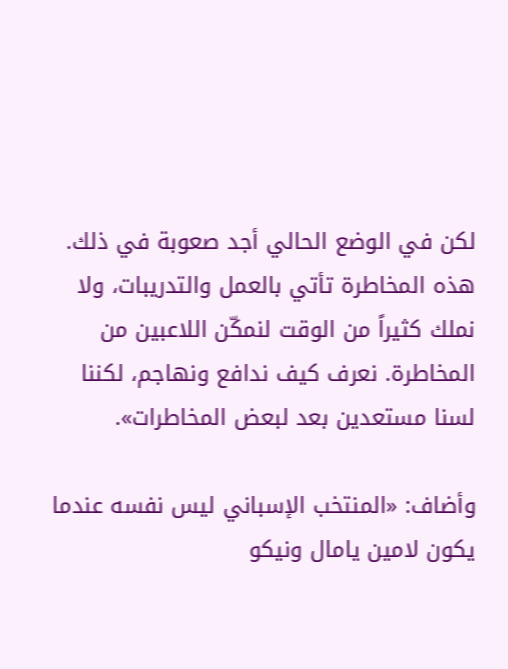لكن في الوضع الحالي أجد صعوبة في ذلك. هذه المخاطرة تأتي بالعمل والتدريبات، ولا نملك كثيراً من الوقت لنمكّن اللاعبين من المخاطرة. نعرف كيف ندافع ونهاجم، لكننا لسنا مستعدين بعد لبعض المخاطرات».

وأضاف: «المنتخب الإسباني ليس نفسه عندما يكون لامين يامال ونيكو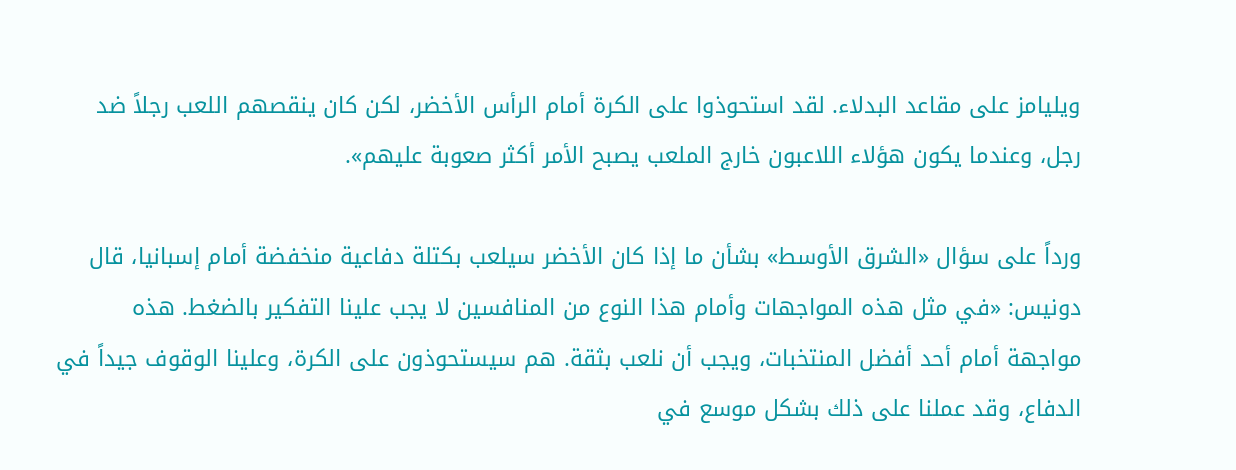ويليامز على مقاعد البدلاء. لقد استحوذوا على الكرة أمام الرأس الأخضر، لكن كان ينقصهم اللعب رجلاً ضد رجل، وعندما يكون هؤلاء اللاعبون خارج الملعب يصبح الأمر أكثر صعوبة عليهم».

ورداً على سؤال «الشرق الأوسط» بشأن ما إذا كان الأخضر سيلعب بكتلة دفاعية منخفضة أمام إسبانيا، قال دونيس: «في مثل هذه المواجهات وأمام هذا النوع من المنافسين لا يجب علينا التفكير بالضغط. هذه مواجهة أمام أحد أفضل المنتخبات، ويجب أن نلعب بثقة. هم سيستحوذون على الكرة، وعلينا الوقوف جيداً في الدفاع، وقد عملنا على ذلك بشكل موسع في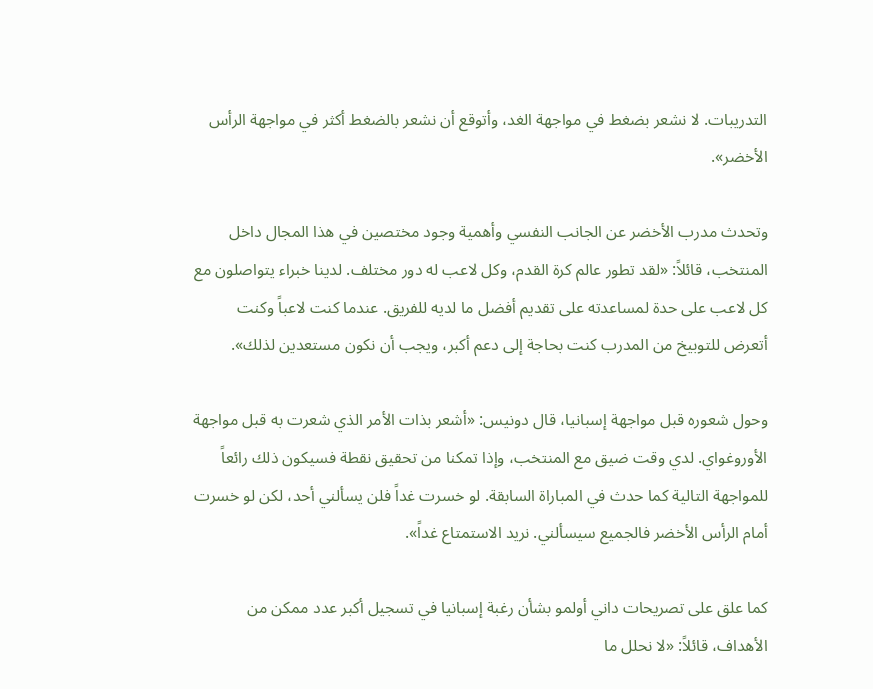التدريبات. لا نشعر بضغط في مواجهة الغد، وأتوقع أن نشعر بالضغط أكثر في مواجهة الرأس الأخضر».

وتحدث مدرب الأخضر عن الجانب النفسي وأهمية وجود مختصين في هذا المجال داخل المنتخب، قائلاً: «لقد تطور عالم كرة القدم، وكل لاعب له دور مختلف. لدينا خبراء يتواصلون مع كل لاعب على حدة لمساعدته على تقديم أفضل ما لديه للفريق. عندما كنت لاعباً وكنت أتعرض للتوبيخ من المدرب كنت بحاجة إلى دعم أكبر، ويجب أن نكون مستعدين لذلك».

وحول شعوره قبل مواجهة إسبانيا، قال دونيس: «أشعر بذات الأمر الذي شعرت به قبل مواجهة الأوروغواي. لدي وقت ضيق مع المنتخب، وإذا تمكنا من تحقيق نقطة فسيكون ذلك رائعاً للمواجهة التالية كما حدث في المباراة السابقة. لو خسرت غداً فلن يسألني أحد، لكن لو خسرت أمام الرأس الأخضر فالجميع سيسألني. نريد الاستمتاع غداً».

كما علق على تصريحات داني أولمو بشأن رغبة إسبانيا في تسجيل أكبر عدد ممكن من الأهداف، قائلاً: «لا نحلل ما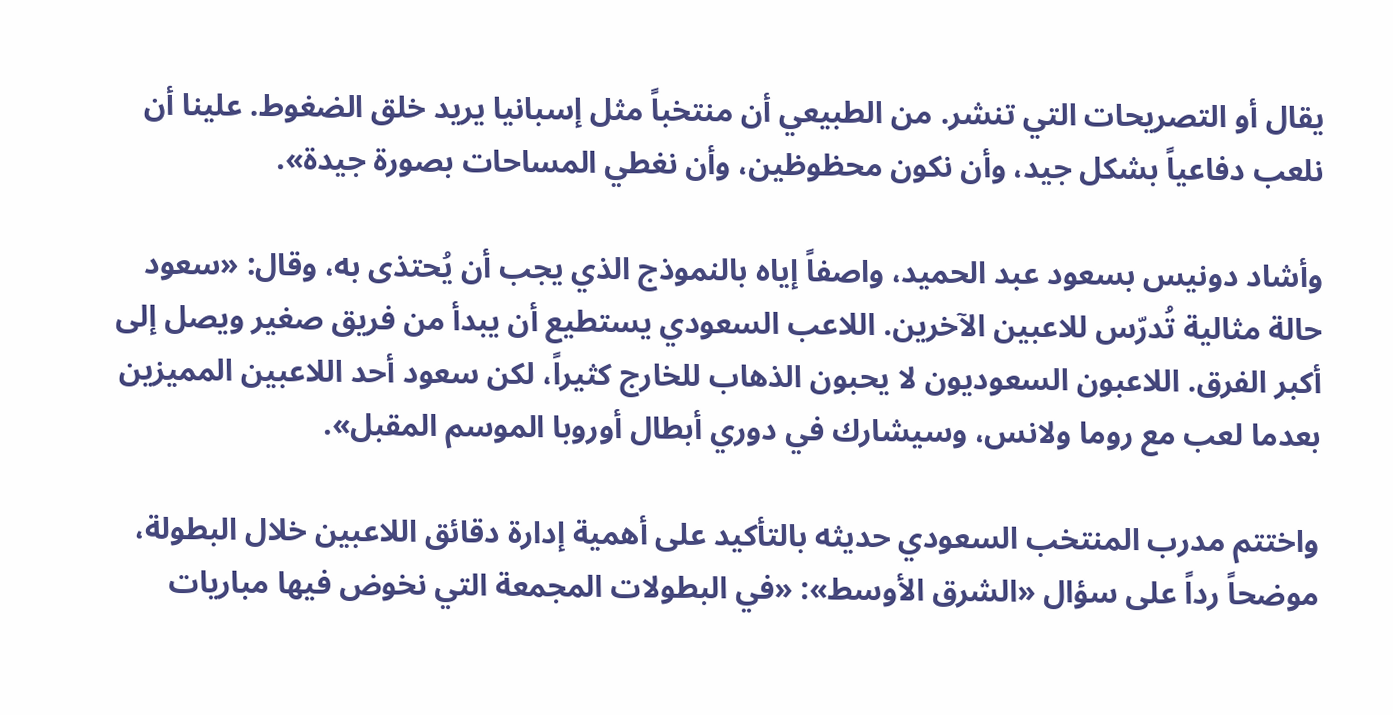يقال أو التصريحات التي تنشر. من الطبيعي أن منتخباً مثل إسبانيا يريد خلق الضغوط. علينا أن نلعب دفاعياً بشكل جيد، وأن نكون محظوظين، وأن نغطي المساحات بصورة جيدة».

وأشاد دونيس بسعود عبد الحميد، واصفاً إياه بالنموذج الذي يجب أن يُحتذى به، وقال: «سعود حالة مثالية تُدرّس للاعبين الآخرين. اللاعب السعودي يستطيع أن يبدأ من فريق صغير ويصل إلى أكبر الفرق. اللاعبون السعوديون لا يحبون الذهاب للخارج كثيراً، لكن سعود أحد اللاعبين المميزين بعدما لعب مع روما ولانس، وسيشارك في دوري أبطال أوروبا الموسم المقبل».

واختتم مدرب المنتخب السعودي حديثه بالتأكيد على أهمية إدارة دقائق اللاعبين خلال البطولة، موضحاً رداً على سؤال «الشرق الأوسط»: «في البطولات المجمعة التي نخوض فيها مباريات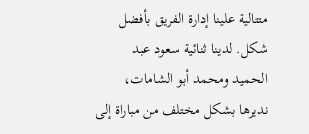متتالية علينا إدارة الفريق بأفضل شكل. لدينا ثنائية سعود عبد الحميد ومحمد أبو الشامات، نديرها بشكل مختلف من مباراة إلى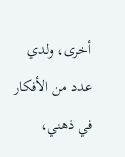أخرى، ولدي عدد من الأفكار في ذهني،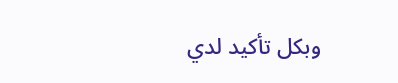وبكل تأكيد لدي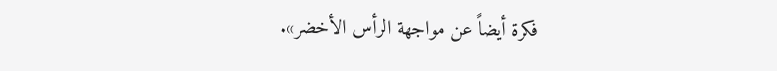فكرة أيضاً عن مواجهة الرأس الأخضر».